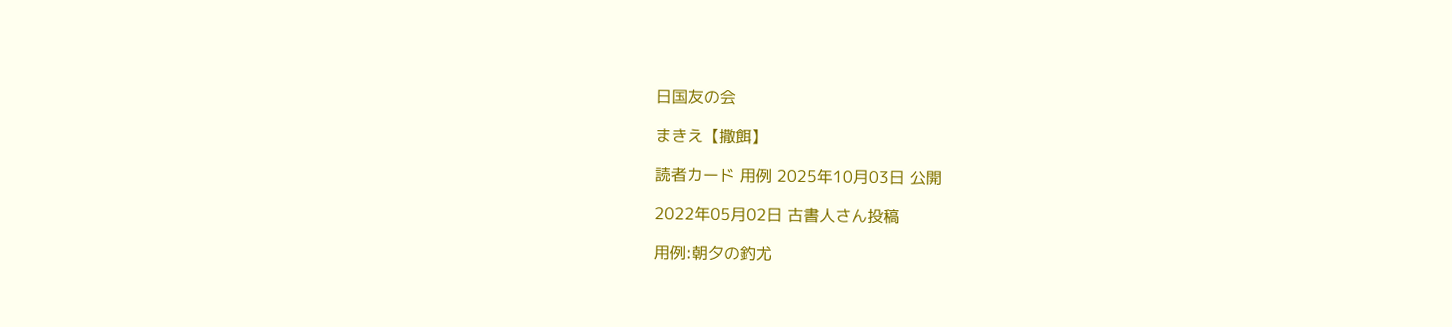日国友の会

まきえ【撒餌】

読者カード 用例 2025年10月03日 公開

2022年05月02日 古書人さん投稿

用例:朝夕の釣尤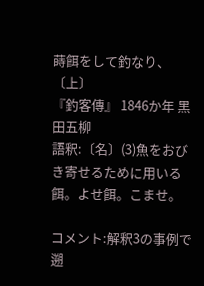蒔餌をして釣なり、〔上〕
『釣客傳』 1846か年 黑田五柳
語釈:〔名〕(3)魚をおびき寄せるために用いる餌。よせ餌。こませ。

コメント:解釈3の事例で遡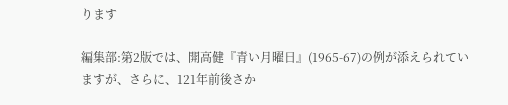ります

編集部:第2版では、開高健『青い月曜日』(1965-67)の例が添えられていますが、さらに、121年前後さか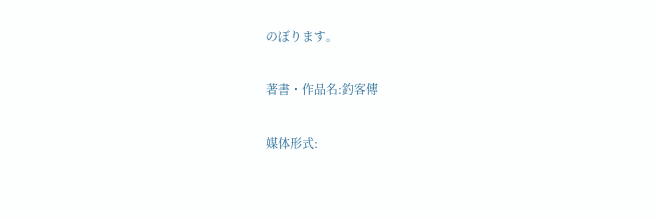のぼります。

著書・作品名:釣客傳

媒体形式: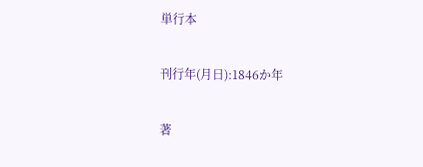単行本

刊行年(月日):1846か年

著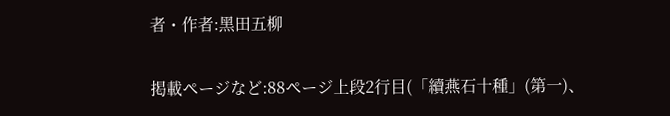者・作者:黑田五柳

掲載ページなど:88ページ上段2行目(「續燕石十種」(第一)、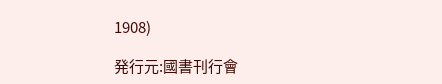1908)

発行元:國書刊行會